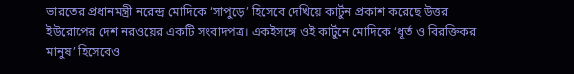ভারতের প্রধানমন্ত্রী নরেন্দ্র মোদিকে ‘সাপুড়ে’ হিসেবে দেখিয়ে কার্টুন প্রকাশ করেছে উত্তর ইউরোপের দেশ নরওয়ের একটি সংবাদপত্র। একইসঙ্গে ওই কার্টুনে মোদিকে ‘ধূর্ত ও বিরক্তিকর মানুষ’ হিসেবেও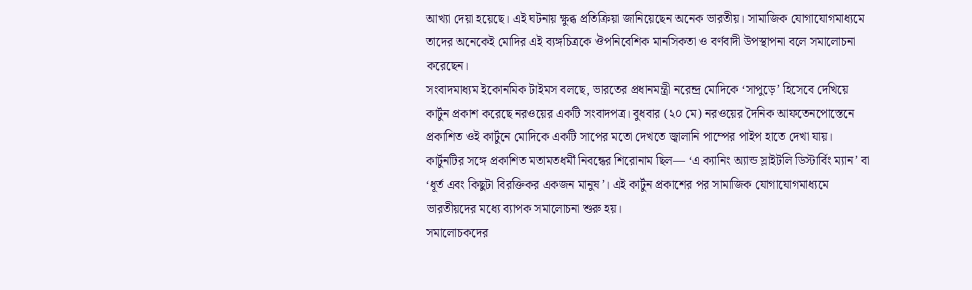আখ্যা দেয়া হয়েছে। এই ঘটনায় ক্ষুব্ধ প্রতিক্রিয়া জানিয়েছেন অনেক ভারতীয়। সামাজিক যোগাযোগমাধ্যমে তাদের অনেকেই মোদির এই ব্যঙ্গচিত্রকে ঔপনিবেশিক মানসিকতা ও বর্ণবাদী উপস্থাপনা বলে সমালোচনা করেছেন।
সংবাদমাধ্যম ইকোনমিক টাইমস বলছে, ভারতের প্রধানমন্ত্রী নরেন্দ্র মোদিকে ‘সাপুড়ে’ হিসেবে দেখিয়ে কার্টুন প্রকাশ করেছে নরওয়ের একটি সংবাদপত্র। বুধবার (২০ মে) নরওয়ের দৈনিক আফতেনপোস্তেনে প্রকাশিত ওই কার্টুনে মোদিকে একটি সাপের মতো দেখতে জ্বালানি পাম্পের পাইপ হাতে দেখা যায়।
কার্টুনটির সঙ্গে প্রকাশিত মতামতধর্মী নিবন্ধের শিরোনাম ছিল— ‘এ ক্যানিং অ্যান্ড স্লাইটলি ডিস্টার্বিং ম্যান’ বা ‘ধূর্ত এবং কিছুটা বিরক্তিকর একজন মানুষ’। এই কার্টুন প্রকাশের পর সামাজিক যোগাযোগমাধ্যমে ভারতীয়দের মধ্যে ব্যাপক সমালোচনা শুরু হয়।
সমালোচকদের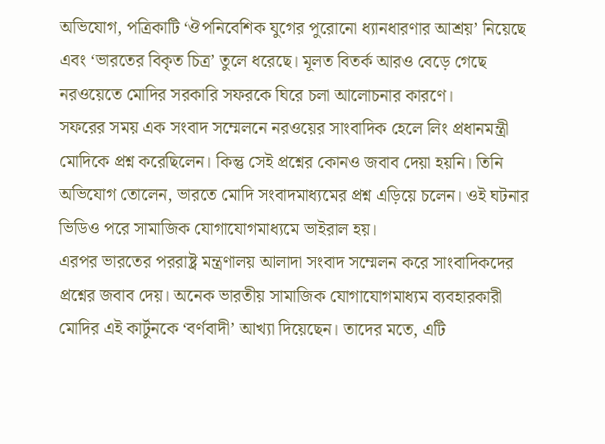অভিযোগ, পত্রিকাটি ‘ঔপনিবেশিক যুগের পুরোনো ধ্যানধারণার আশ্রয়’ নিয়েছে এবং ‘ভারতের বিকৃত চিত্র’ তুলে ধরেছে। মূলত বিতর্ক আরও বেড়ে গেছে নরওয়েতে মোদির সরকারি সফরকে ঘিরে চলা আলোচনার কারণে।
সফরের সময় এক সংবাদ সম্মেলনে নরওয়ের সাংবাদিক হেলে লিং প্রধানমন্ত্রী মোদিকে প্রশ্ন করেছিলেন। কিন্তু সেই প্রশ্নের কোনও জবাব দেয়া হয়নি। তিনি অভিযোগ তোলেন, ভারতে মোদি সংবাদমাধ্যমের প্রশ্ন এড়িয়ে চলেন। ওই ঘটনার ভিডিও পরে সামাজিক যোগাযোগমাধ্যমে ভাইরাল হয়।
এরপর ভারতের পররাষ্ট্র মন্ত্রণালয় আলাদা সংবাদ সম্মেলন করে সাংবাদিকদের প্রশ্নের জবাব দেয়। অনেক ভারতীয় সামাজিক যোগাযোগমাধ্যম ব্যবহারকারী মোদির এই কার্টুনকে ‘বর্ণবাদী’ আখ্যা দিয়েছেন। তাদের মতে, এটি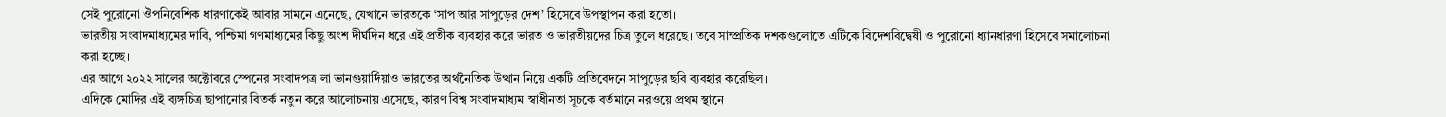সেই পুরোনো ঔপনিবেশিক ধারণাকেই আবার সামনে এনেছে, যেখানে ভারতকে ‘সাপ আর সাপুড়ের দেশ’ হিসেবে উপস্থাপন করা হতো।
ভারতীয় সংবাদমাধ্যমের দাবি, পশ্চিমা গণমাধ্যমের কিছু অংশ দীর্ঘদিন ধরে এই প্রতীক ব্যবহার করে ভারত ও ভারতীয়দের চিত্র তুলে ধরেছে। তবে সাম্প্রতিক দশকগুলোতে এটিকে বিদেশবিদ্বেষী ও পুরোনো ধ্যানধারণা হিসেবে সমালোচনা করা হচ্ছে।
এর আগে ২০২২ সালের অক্টোবরে স্পেনের সংবাদপত্র লা ভানগুয়ার্দিয়াও ভারতের অর্থনৈতিক উত্থান নিয়ে একটি প্রতিবেদনে সাপুড়ের ছবি ব্যবহার করেছিল।
এদিকে মোদির এই ব্যঙ্গচিত্র ছাপানোর বিতর্ক নতুন করে আলোচনায় এসেছে, কারণ বিশ্ব সংবাদমাধ্যম স্বাধীনতা সূচকে বর্তমানে নরওয়ে প্রথম স্থানে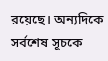রয়েছে। অন্যদিকে সর্বশেষ সূচকে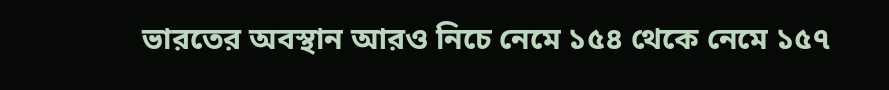ভারতের অবস্থান আরও নিচে নেমে ১৫৪ থেকে নেমে ১৫৭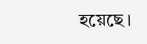হয়েছে।